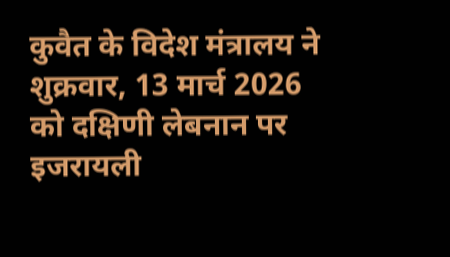कुवैत के विदेश मंत्रालय ने शुक्रवार, 13 मार्च 2026 को दक्षिणी लेबनान पर इजरायली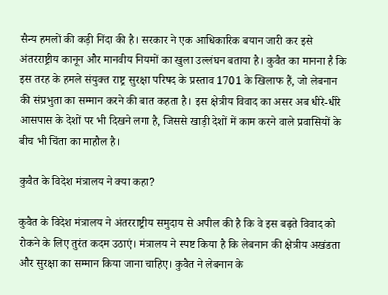सैन्य हमलों की कड़ी निंदा की है। सरकार ने एक आधिकारिक बयान जारी कर इसे अंतरराष्ट्रीय कानून और मानवीय नियमों का खुला उल्लंघन बताया है। कुवैत का मानना है कि इस तरह के हमले संयुक्त राष्ट्र सुरक्षा परिषद के प्रस्ताव 1701 के खिलाफ हैं, जो लेबनान की संप्रभुता का सम्मान करने की बात कहता है। इस क्षेत्रीय विवाद का असर अब धीरे-धीरे आसपास के देशों पर भी दिखने लगा है, जिससे खाड़ी देशों में काम करने वाले प्रवासियों के बीच भी चिंता का माहौल है।

कुवैत के विदेश मंत्रालय ने क्या कहा?

कुवैत के विदेश मंत्रालय ने अंतरराष्ट्रीय समुदाय से अपील की है कि वे इस बढ़ते विवाद को रोकने के लिए तुरंत कदम उठाएं। मंत्रालय ने स्पष्ट किया है कि लेबनान की क्षेत्रीय अखंडता और सुरक्षा का सम्मान किया जाना चाहिए। कुवैत ने लेबनान के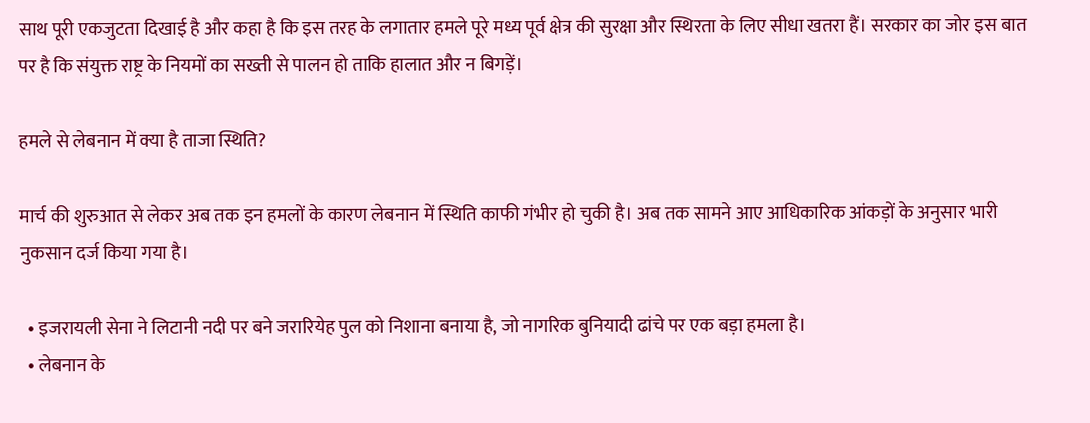साथ पूरी एकजुटता दिखाई है और कहा है कि इस तरह के लगातार हमले पूरे मध्य पूर्व क्षेत्र की सुरक्षा और स्थिरता के लिए सीधा खतरा हैं। सरकार का जोर इस बात पर है कि संयुक्त राष्ट्र के नियमों का सख्ती से पालन हो ताकि हालात और न बिगड़ें।

हमले से लेबनान में क्या है ताजा स्थिति?

मार्च की शुरुआत से लेकर अब तक इन हमलों के कारण लेबनान में स्थिति काफी गंभीर हो चुकी है। अब तक सामने आए आधिकारिक आंकड़ों के अनुसार भारी नुकसान दर्ज किया गया है।

  • इजरायली सेना ने लिटानी नदी पर बने जरारियेह पुल को निशाना बनाया है, जो नागरिक बुनियादी ढांचे पर एक बड़ा हमला है।
  • लेबनान के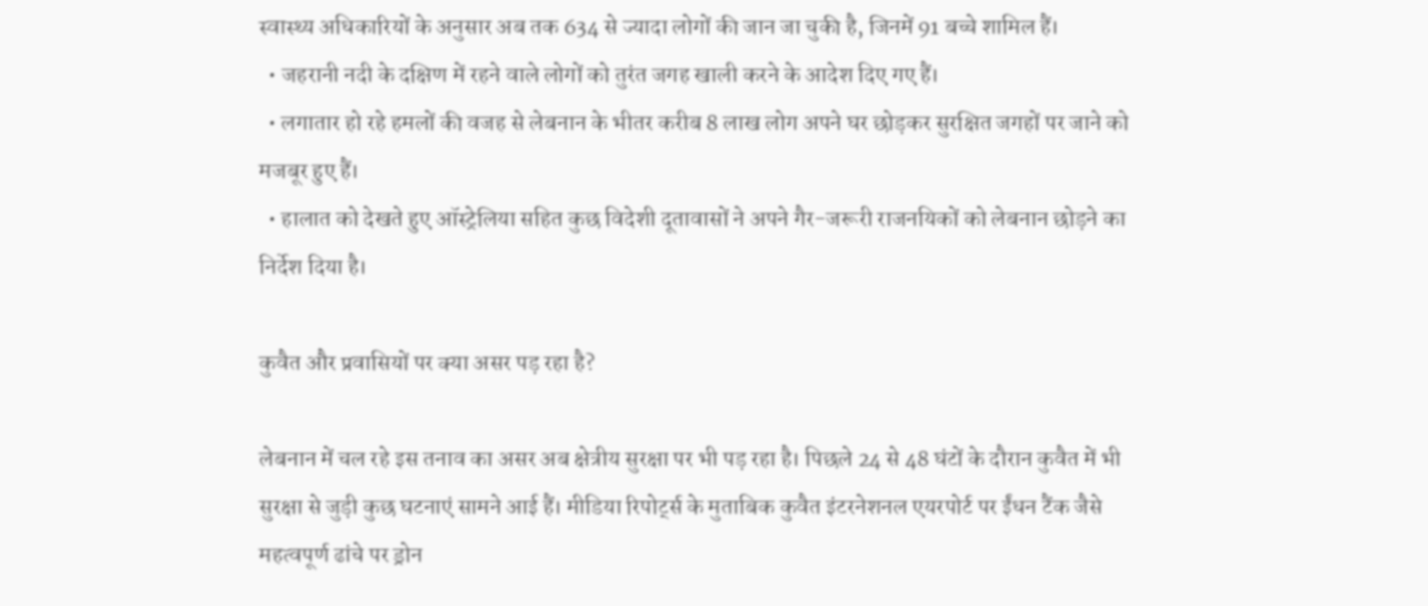स्वास्थ्य अधिकारियों के अनुसार अब तक 634 से ज्यादा लोगों की जान जा चुकी है, जिनमें 91 बच्चे शामिल हैं।
  • जहरानी नदी के दक्षिण में रहने वाले लोगों को तुरंत जगह खाली करने के आदेश दिए गए हैं।
  • लगातार हो रहे हमलों की वजह से लेबनान के भीतर करीब 8 लाख लोग अपने घर छोड़कर सुरक्षित जगहों पर जाने को मजबूर हुए हैं।
  • हालात को देखते हुए ऑस्ट्रेलिया सहित कुछ विदेशी दूतावासों ने अपने गैर-जरूरी राजनयिकों को लेबनान छोड़ने का निर्देश दिया है।

कुवैत और प्रवासियों पर क्या असर पड़ रहा है?

लेबनान में चल रहे इस तनाव का असर अब क्षेत्रीय सुरक्षा पर भी पड़ रहा है। पिछले 24 से 48 घंटों के दौरान कुवैत में भी सुरक्षा से जुड़ी कुछ घटनाएं सामने आई हैं। मीडिया रिपोर्ट्स के मुताबिक कुवैत इंटरनेशनल एयरपोर्ट पर ईंधन टैंक जैसे महत्वपूर्ण ढांचे पर ड्रोन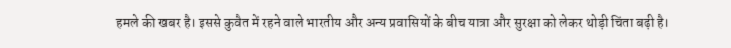हमले की खबर है। इससे कुवैत में रहने वाले भारतीय और अन्य प्रवासियों के बीच यात्रा और सुरक्षा को लेकर थोड़ी चिंता बढ़ी है।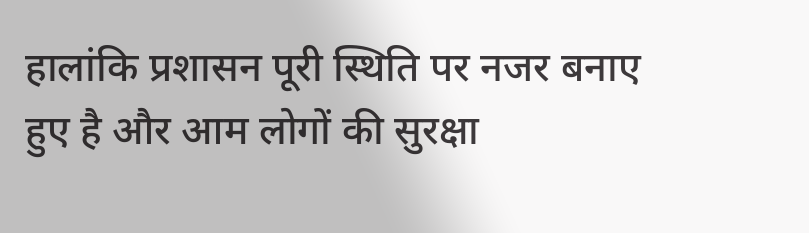हालांकि प्रशासन पूरी स्थिति पर नजर बनाए हुए है और आम लोगों की सुरक्षा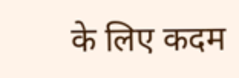के लिए कदम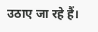उठाए जा रहे हैं।